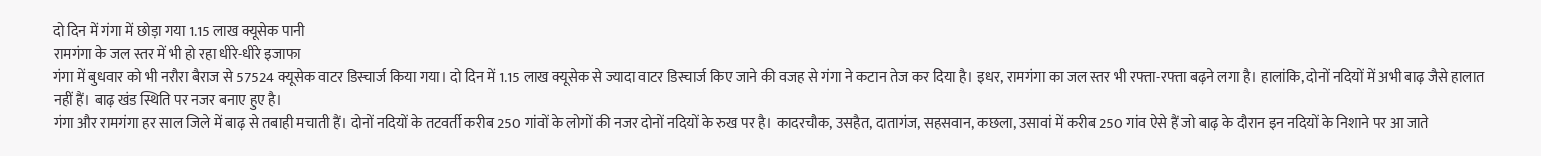दो दिन में गंगा में छोड़ा गया 1.15 लाख क्यूसेक पानी
रामगंगा के जल स्तर में भी हो रहा धीरे-धीरे इजाफा
गंगा में बुधवार को भी नरौरा बैराज से 57524 क्यूसेक वाटर डिस्चार्ज किया गया। दो दिन में 1.15 लाख क्यूसेक से ज्यादा वाटर डिस्चार्ज किए जाने की वजह से गंगा ने कटान तेज कर दिया है। इधर, रामगंगा का जल स्तर भी रफ्ता-रफ्ता बढ़ने लगा है। हालांकि, दोनों नदियों में अभी बाढ़ जैसे हालात नहीं हैं। बाढ़ खंड स्थिति पर नजर बनाए हुए है।
गंगा और रामगंगा हर साल जिले में बाढ़ से तबाही मचाती हैं। दोनों नदियों के तटवर्ती करीब 250 गांवों के लोगों की नजर दोनों नदियों के रुख पर है। कादरचौक, उसहैत, दातागंज, सहसवान, कछला, उसावां में करीब 250 गांव ऐसे हैं जो बाढ़ के दौरान इन नदियों के निशाने पर आ जाते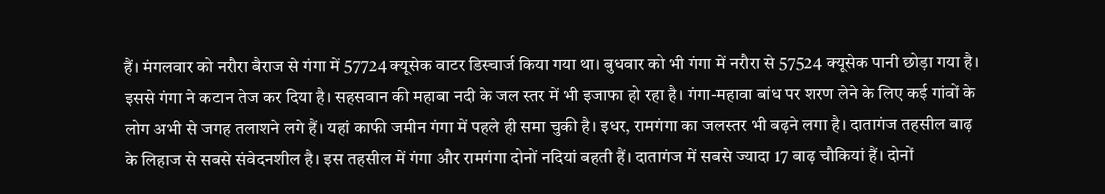हैं। मंगलवार को नरौरा बैराज से गंगा में 57724 क्यूसेक वाटर डिस्चार्ज किया गया था। बुधवार को भी गंगा में नरौरा से 57524 क्यूसेक पानी छोड़ा गया है। इससे गंगा ने कटान तेज कर दिया है। सहसवान की महाबा नदी के जल स्तर में भी इजाफा हो रहा है। गंगा-महावा बांध पर शरण लेने के लिए कई गांवों के लोग अभी से जगह तलाशने लगे हैं। यहां काफी जमीन गंगा में पहले ही समा चुकी है। इधर, रामगंगा का जलस्तर भी बढ़ने लगा है। दातागंज तहसील बाढ़ के लिहाज से सबसे संवेदनशील है। इस तहसील में गंगा और रामगंगा दोनों नदियां बहती हैं। दातागंज में सबसे ज्यादा 17 बाढ़ चौकियां हैं। दोनों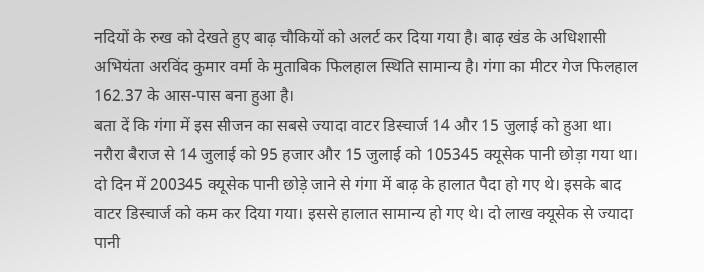नदियों के रुख को देखते हुए बाढ़ चौकियों को अलर्ट कर दिया गया है। बाढ़ खंड के अधिशासी अभियंता अरविंद कुमार वर्मा के मुताबिक फिलहाल स्थिति सामान्य है। गंगा का मीटर गेज फिलहाल 162.37 के आस-पास बना हुआ है।
बता दें कि गंगा में इस सीजन का सबसे ज्यादा वाटर डिस्चार्ज 14 और 15 जुलाई को हुआ था। नरौरा बैराज से 14 जुलाई को 95 हजार और 15 जुलाई को 105345 क्यूसेक पानी छोड़ा गया था। दो दिन में 200345 क्यूसेक पानी छोड़े जाने से गंगा में बाढ़ के हालात पैदा हो गए थे। इसके बाद वाटर डिस्चार्ज को कम कर दिया गया। इससे हालात सामान्य हो गए थे। दो लाख क्यूसेक से ज्यादा पानी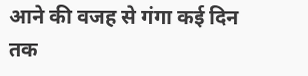आने की वजह से गंगा कई दिन तक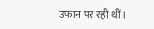उफान पर रही थीं।